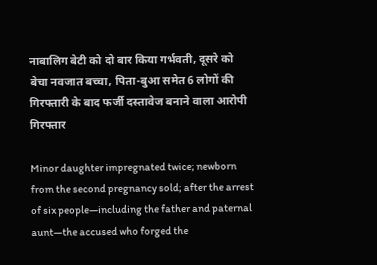नाबालिग बेटी को दो बार किया गर्भवती, दूसरे को बेचा नवजात बच्चा, पिता-बुआ समेत 6 लोगों की गिरफ्तारी के बाद फर्जी दस्तावेज बनाने वाला आरोपी गिरफ्तार

Minor daughter impregnated twice; newborn from the second pregnancy sold; after the arrest of six people—including the father and paternal aunt—the accused who forged the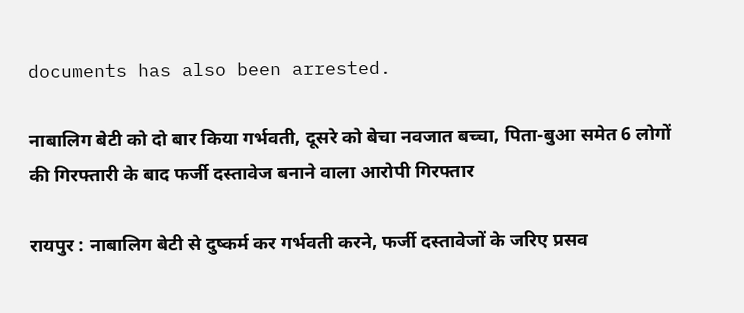documents has also been arrested.

नाबालिग बेटी को दो बार किया गर्भवती, दूसरे को बेचा नवजात बच्चा, पिता-बुआ समेत 6 लोगों की गिरफ्तारी के बाद फर्जी दस्तावेज बनाने वाला आरोपी गिरफ्तार

रायपुर : नाबालिग बेटी से दुष्कर्म कर गर्भवती करने, फर्जी दस्तावेजों के जरिए प्रसव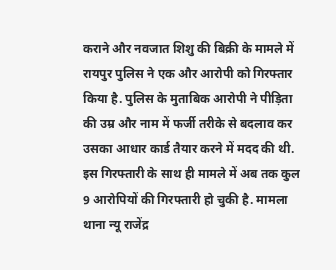कराने और नवजात शिशु की बिक्री के मामले में रायपुर पुलिस ने एक और आरोपी को गिरफ्तार किया है. पुलिस के मुताबिक आरोपी ने पीड़िता की उम्र और नाम में फर्जी तरीके से बदलाव कर उसका आधार कार्ड तैयार करने में मदद की थी. इस गिरफ्तारी के साथ ही मामले में अब तक कुल 9 आरोपियों की गिरफ्तारी हो चुकी है. मामला थाना न्यू राजेंद्र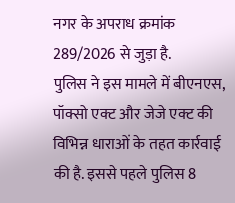नगर के अपराध क्रमांक 289/2026 से जुड़ा है.
पुलिस ने इस मामले में बीएनएस, पॉक्सो एक्ट और जेजे एक्ट की विभिन्न धाराओं के तहत कार्रवाई की है. इससे पहले पुलिस 8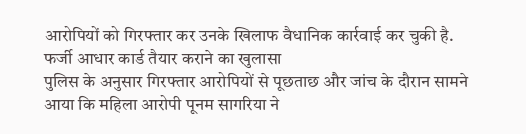आरोपियों को गिरफ्तार कर उनके खिलाफ वैधानिक कार्रवाई कर चुकी है.
फर्जी आधार कार्ड तैयार कराने का खुलासा
पुलिस के अनुसार गिरफ्तार आरोपियों से पूछताछ और जांच के दौरान सामने आया कि महिला आरोपी पूनम सागरिया ने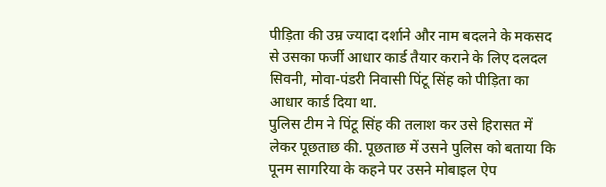पीड़िता की उम्र ज्यादा दर्शाने और नाम बदलने के मकसद से उसका फर्जी आधार कार्ड तैयार कराने के लिए दलदल सिवनी, मोवा-पंडरी निवासी पिंटू सिंह को पीड़िता का आधार कार्ड दिया था.
पुलिस टीम ने पिंटू सिंह की तलाश कर उसे हिरासत में लेकर पूछताछ की. पूछताछ में उसने पुलिस को बताया कि पूनम सागरिया के कहने पर उसने मोबाइल ऐप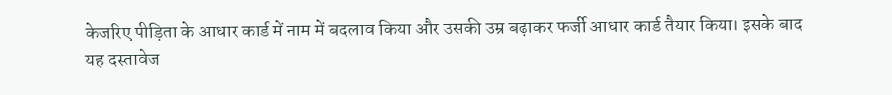केजरिए पीड़िता के आधार कार्ड में नाम में बदलाव किया और उसकी उम्र बढ़ाकर फर्जी आधार कार्ड तैयार किया। इसके बाद यह दस्तावेज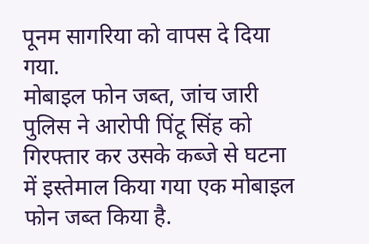पूनम सागरिया को वापस दे दिया गया.
मोबाइल फोन जब्त, जांच जारी
पुलिस ने आरोपी पिंटू सिंह को गिरफ्तार कर उसके कब्जे से घटना में इस्तेमाल किया गया एक मोबाइल फोन जब्त किया है.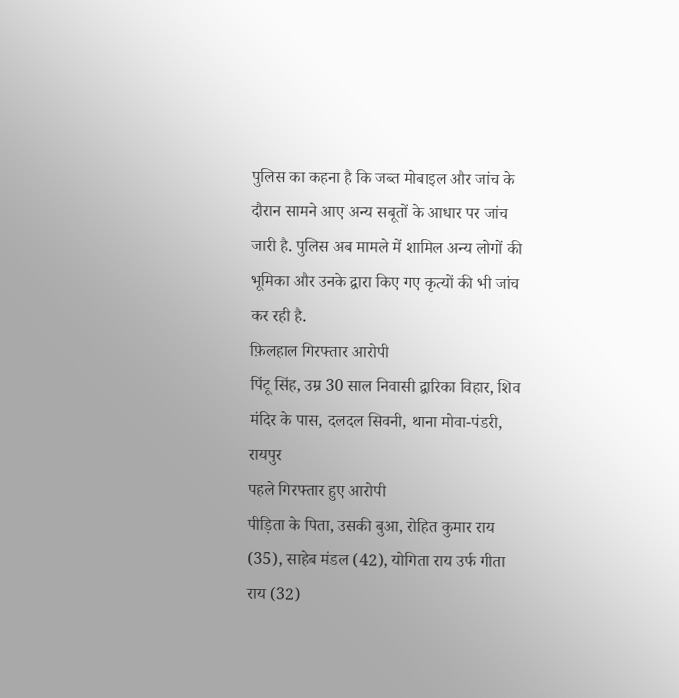पुलिस का कहना है कि जब्त मोबाइल और जांच के दौरान सामने आए अन्य सबूतों के आधार पर जांच जारी है. पुलिस अब मामले में शामिल अन्य लोगों की भूमिका और उनके द्वारा किए गए कृत्यों की भी जांच कर रही है.
फ़िलहाल गिरफ्तार आरोपी
पिंटू सिंह, उम्र 30 साल निवासी द्वारिका विहार, शिव मंदिर के पास, दलदल सिवनी, थाना मोवा-पंडरी, रायपुर
पहले गिरफ्तार हुए आरोपी
पीड़िता के पिता, उसकी बुआ, रोहित कुमार राय (35), साहेब मंडल (42), योगिता राय उर्फ गीता राय (32)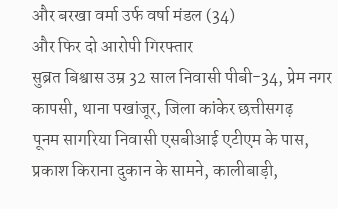और बरखा वर्मा उर्फ वर्षा मंडल (34)
और फिर दो आरोपी गिरफ्तार
सुब्रत बिश्वास उम्र 32 साल निवासी पीबी-34, प्रेम नगर कापसी, थाना पखांजूर, जिला कांकेर छत्तीसगढ़
पूनम सागरिया निवासी एसबीआई एटीएम के पास, प्रकाश किराना दुकान के सामने, कालीबाड़ी,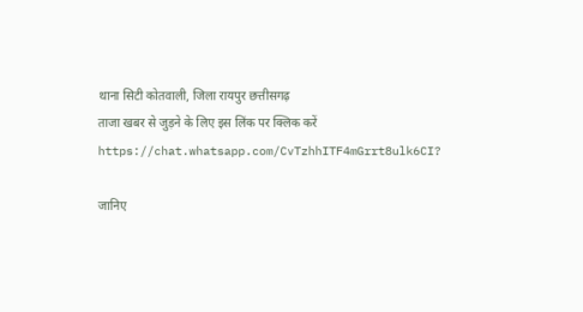थाना सिटी कोतवाली, जिला रायपुर छत्तीसगढ़
ताजा खबर से जुड़ने के लिए इस लिंक पर क्लिक करें
https://chat.whatsapp.com/CvTzhhITF4mGrrt8ulk6CI?

जानिए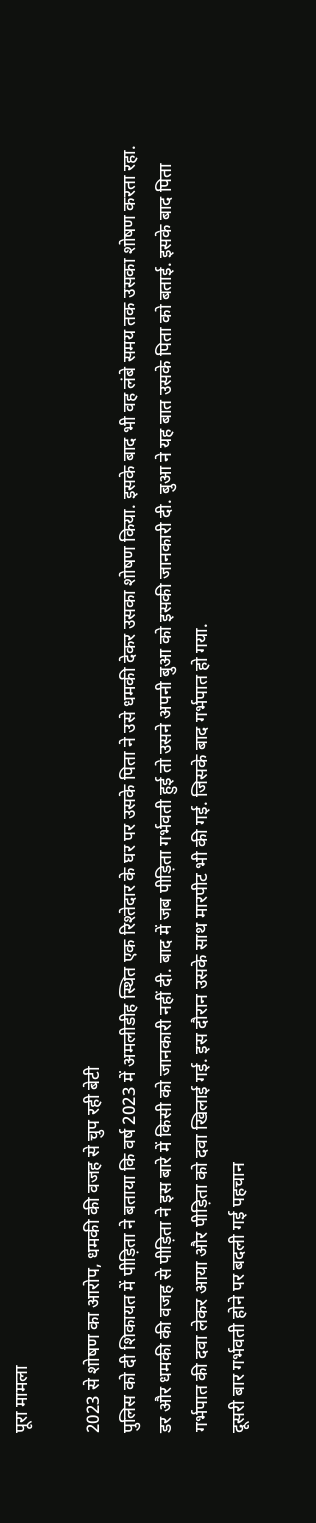पूरा मामला

2023 से शोषण का आरोप, धमकी की वजह से चुप रही बेटी
पुलिस को दी शिकायत में पीड़िता ने बताया कि वर्ष 2023 में अमलीडीह स्थित एक रिश्तेदार के घर पर उसके पिता ने उसे धमकी देकर उसका शोषण किया. इसके बाद भी वह लंबे समय तक उसका शोषण करता रहा. डर और धमकी की वजह से पीड़िता ने इस बारे में किसी को जानकारी नहीं दी. बाद में जब पीड़िता गर्भवती हुई तो उसने अपनी बुआ को इसकी जानकारी दी. बुआ ने यह बात उसके पिता को बताई. इसके बाद पिता गर्भपात की दवा लेकर आया और पीड़िता को दवा खिलाई गई. इस दौरान उसके साथ मारपीट भी की गई. जिसके बाद गर्भपात हो गया.
दूसरी बार गर्भवती होने पर बदली गई पहचान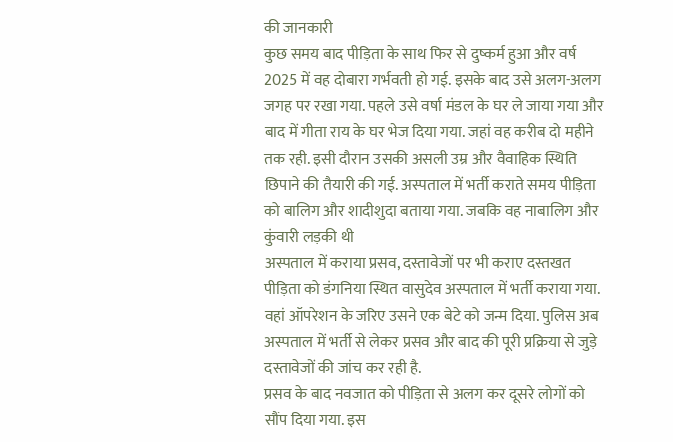की जानकारी
कुछ समय बाद पीड़िता के साथ फिर से दुष्कर्म हुआ और वर्ष 2025 में वह दोबारा गर्भवती हो गई. इसके बाद उसे अलग-अलग जगह पर रखा गया. पहले उसे वर्षा मंडल के घर ले जाया गया और बाद में गीता राय के घर भेज दिया गया. जहां वह करीब दो महीने तक रही. इसी दौरान उसकी असली उम्र और वैवाहिक स्थिति छिपाने की तैयारी की गई. अस्पताल में भर्ती कराते समय पीड़िता को बालिग और शादीशुदा बताया गया. जबकि वह नाबालिग और कुंवारी लड़की थी
अस्पताल में कराया प्रसव, दस्तावेजों पर भी कराए दस्तखत
पीड़िता को डंगनिया स्थित वासुदेव अस्पताल में भर्ती कराया गया. वहां ऑपरेशन के जरिए उसने एक बेटे को जन्म दिया. पुलिस अब अस्पताल में भर्ती से लेकर प्रसव और बाद की पूरी प्रक्रिया से जुड़े दस्तावेजों की जांच कर रही है.
प्रसव के बाद नवजात को पीड़िता से अलग कर दूसरे लोगों को सौंप दिया गया. इस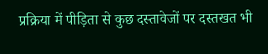प्रक्रिया में पीड़िता से कुछ दस्तावेजों पर दस्तखत भी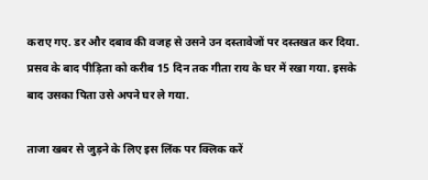कराए गए. डर और दबाव की वजह से उसने उन दस्तावेजों पर दस्तखत कर दिया. प्रसव के बाद पीड़िता को करीब 15 दिन तक गीता राय के घर में रखा गया. इसके बाद उसका पिता उसे अपने घर ले गया.

ताजा खबर से जुड़ने के लिए इस लिंक पर क्लिक करें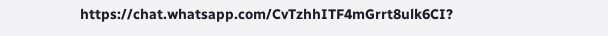https://chat.whatsapp.com/CvTzhhITF4mGrrt8ulk6CI?